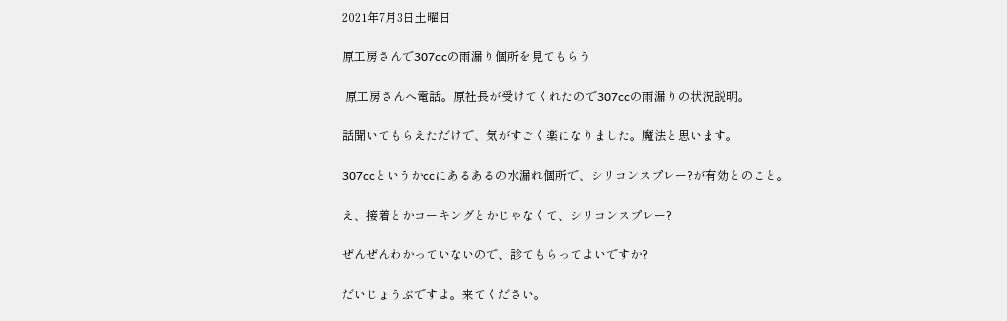2021年7月3日土曜日

原工房さんで307ccの雨漏り個所を見てもらう

 原工房さんへ電話。原社長が受けてくれたので307ccの雨漏りの状況説明。

話聞いてもらえただけで、気がすごく楽になりました。魔法と思います。

307ccというかccにあるあるの水漏れ個所で、シリコンスプレー?が有効とのこと。

え、接着とかコーキングとかじゃなくて、シリコンスプレー?

ぜんぜんわかっていないので、診てもらってよいですか?

だいじょうぶですよ。来てください。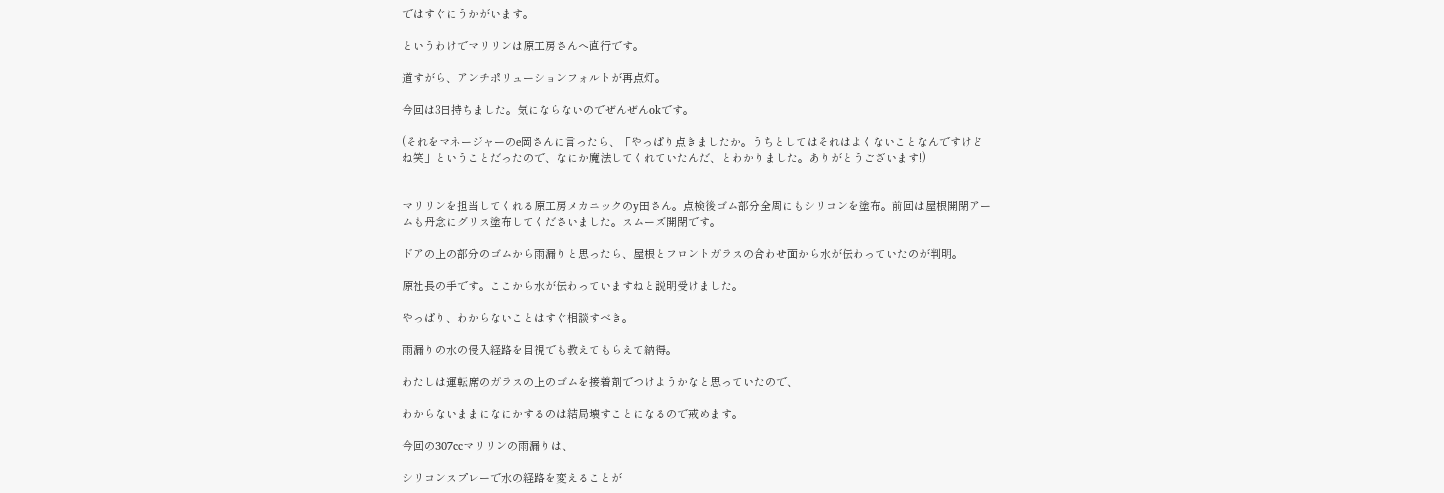ではすぐにうかがいます。

というわけでマリリンは原工房さんへ直行です。

道すがら、アンチポリューションフォルトが再点灯。

今回は3日持ちました。気にならないのでぜんぜんokです。

(それをマネージャーのe岡さんに言ったら、「やっぱり点きましたか。うちとしてはそれはよくないことなんですけどね笑」ということだったので、なにか魔法してくれていたんだ、とわかりました。ありがとうございます!)


マリリンを担当してくれる原工房メカニックのy田さん。点検後ゴム部分全周にもシリコンを塗布。前回は屋根開閉アームも丹念にグリス塗布してくださいました。スムーズ開閉です。

ドアの上の部分のゴムから雨漏りと思ったら、屋根とフロントガラスの合わせ面から水が伝わっていたのが判明。

原社長の手です。ここから水が伝わっていますねと説明受けました。

やっぱり、わからないことはすぐ相談すべき。

雨漏りの水の侵入経路を目視でも教えてもらえて納得。

わたしは運転席のガラスの上のゴムを接着剤でつけようかなと思っていたので、

わからないままになにかするのは結局壊すことになるので戒めます。

今回の307ccマリリンの雨漏りは、

シリコンスプレーで水の経路を変えることが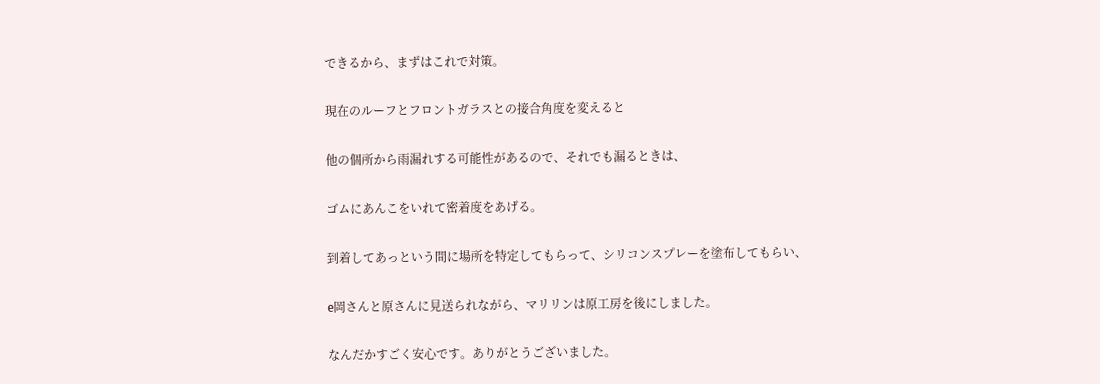できるから、まずはこれで対策。

現在のルーフとフロントガラスとの接合角度を変えると

他の個所から雨漏れする可能性があるので、それでも漏るときは、

ゴムにあんこをいれて密着度をあげる。

到着してあっという間に場所を特定してもらって、シリコンスプレーを塗布してもらい、

e岡さんと原さんに見送られながら、マリリンは原工房を後にしました。

なんだかすごく安心です。ありがとうございました。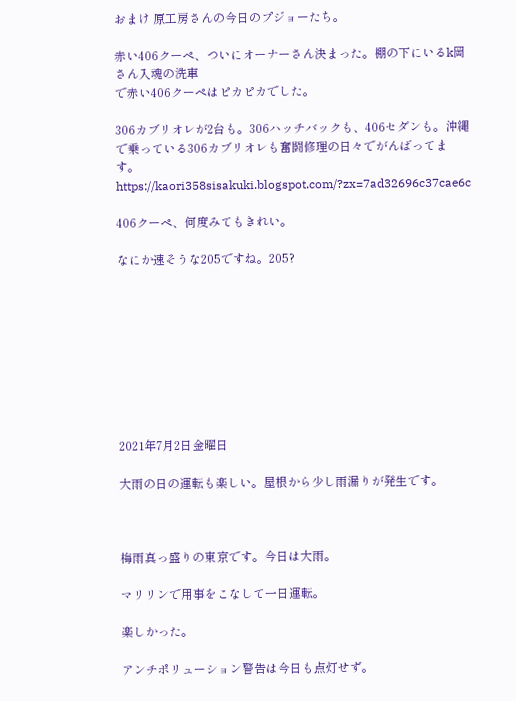おまけ 原工房さんの今日のプジョーたち。

赤い406クーペ、ついにオーナーさん決まった。棚の下にいるk岡さん入魂の洗車
で赤い406クーペはピカピカでした。

306カブリオレが2台も。306ハッチバックも、406セダンも。沖縄で乗っている306カブリオレも奮闘修理の日々でがんばってます。https://kaori358sisakuki.blogspot.com/?zx=7ad32696c37cae6c

406クーペ、何度みてもきれい。

なにか速そうな205ですね。205?









2021年7月2日金曜日

大雨の日の運転も楽しい。屋根から少し雨漏りが発生です。



梅雨真っ盛りの東京です。今日は大雨。

マリリンで用事をこなして一日運転。

楽しかった。

アンチポリューション警告は今日も点灯せず。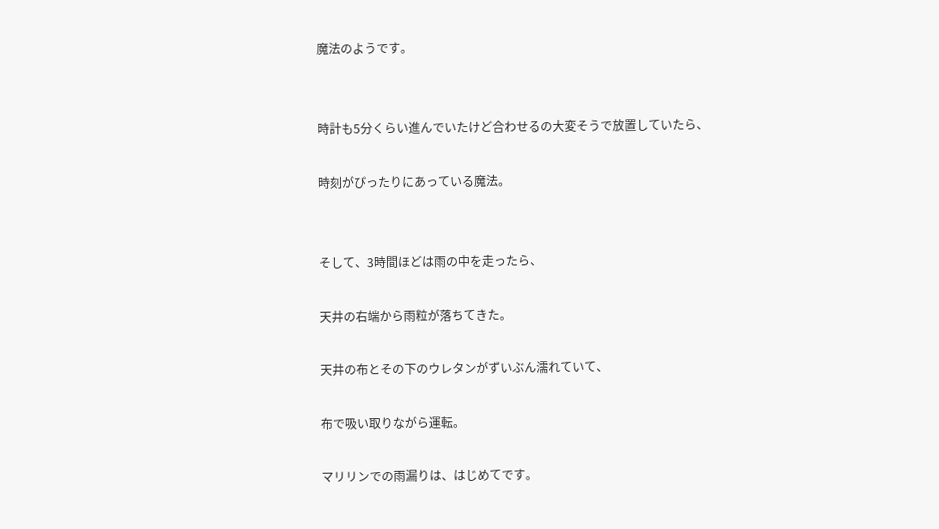魔法のようです。


時計も5分くらい進んでいたけど合わせるの大変そうで放置していたら、

時刻がぴったりにあっている魔法。


そして、3時間ほどは雨の中を走ったら、

天井の右端から雨粒が落ちてきた。

天井の布とその下のウレタンがずいぶん濡れていて、

布で吸い取りながら運転。

マリリンでの雨漏りは、はじめてです。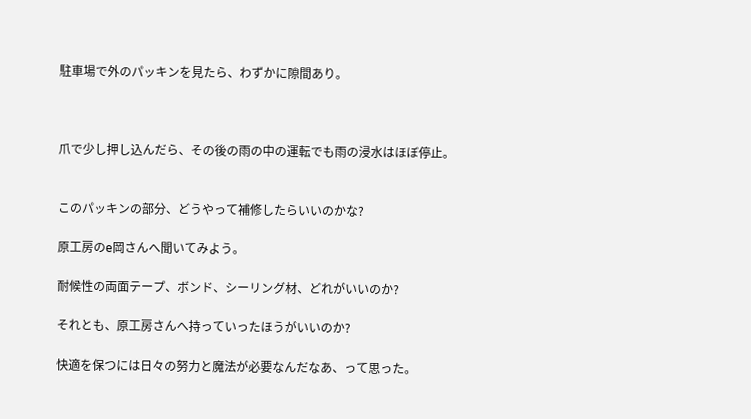駐車場で外のパッキンを見たら、わずかに隙間あり。



爪で少し押し込んだら、その後の雨の中の運転でも雨の浸水はほぼ停止。


このパッキンの部分、どうやって補修したらいいのかな?

原工房のe岡さんへ聞いてみよう。

耐候性の両面テープ、ボンド、シーリング材、どれがいいのか?

それとも、原工房さんへ持っていったほうがいいのか?

快適を保つには日々の努力と魔法が必要なんだなあ、って思った。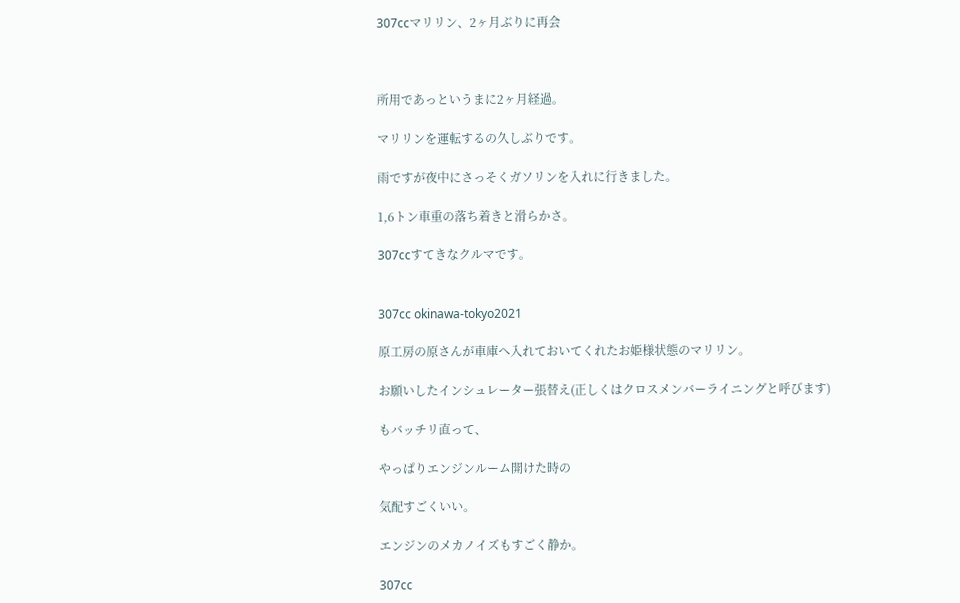307ccマリリン、2ヶ月ぶりに再会



所用であっというまに2ヶ月経過。

マリリンを運転するの久しぶりです。

雨ですが夜中にさっそくガソリンを入れに行きました。

1,6トン車重の落ち着きと滑らかさ。

307ccすてきなクルマです。


307cc okinawa-tokyo2021

原工房の原さんが車庫へ入れておいてくれたお姫様状態のマリリン。

お願いしたインシュレーター張替え(正しくはクロスメンバーライニングと呼びます)

もバッチリ直って、

やっぱりエンジンルーム開けた時の

気配すごくいい。

エンジンのメカノイズもすごく静か。

307cc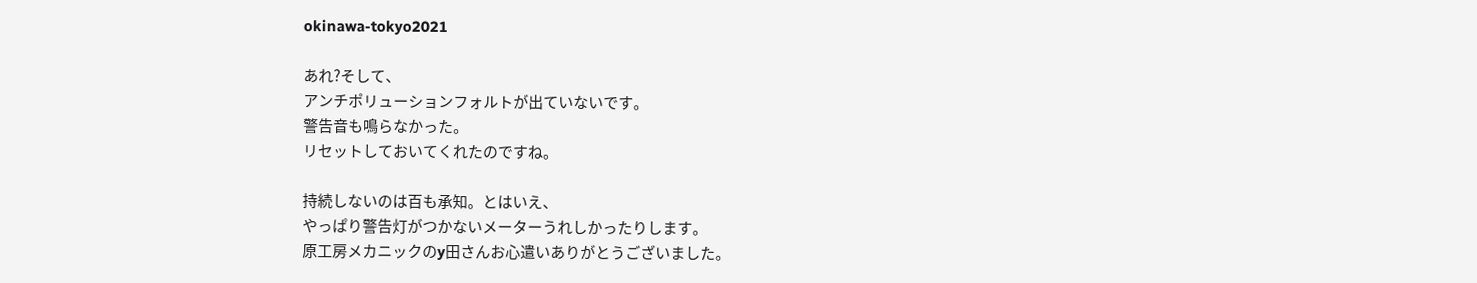okinawa-tokyo2021

あれ?そして、
アンチポリューションフォルトが出ていないです。
警告音も鳴らなかった。
リセットしておいてくれたのですね。

持続しないのは百も承知。とはいえ、
やっぱり警告灯がつかないメーターうれしかったりします。
原工房メカニックのy田さんお心遣いありがとうございました。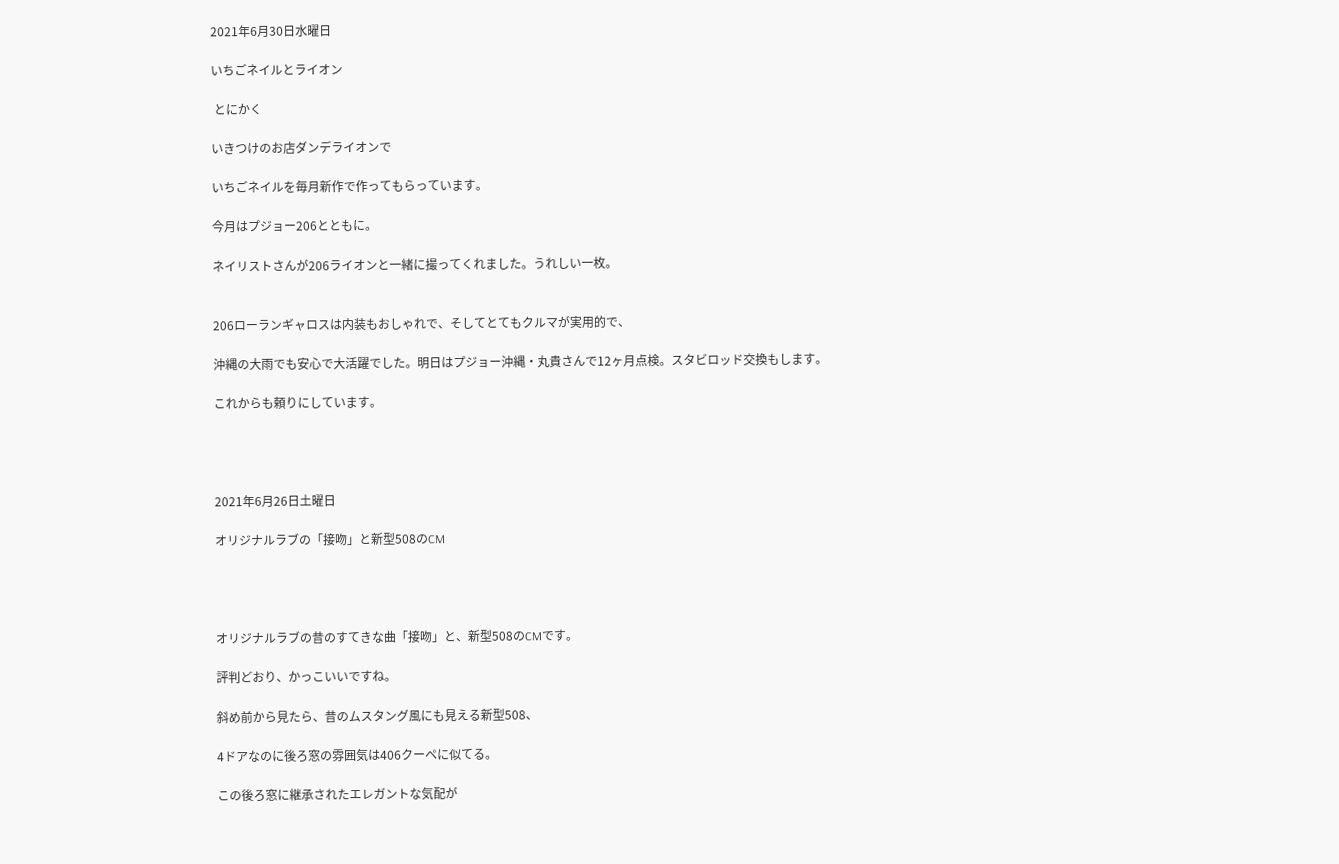2021年6月30日水曜日

いちごネイルとライオン

 とにかく

いきつけのお店ダンデライオンで

いちごネイルを毎月新作で作ってもらっています。

今月はプジョー206とともに。

ネイリストさんが206ライオンと一緒に撮ってくれました。うれしい一枚。


206ローランギャロスは内装もおしゃれで、そしてとてもクルマが実用的で、

沖縄の大雨でも安心で大活躍でした。明日はプジョー沖縄・丸貴さんで12ヶ月点検。スタビロッド交換もします。

これからも頼りにしています。




2021年6月26日土曜日

オリジナルラブの「接吻」と新型508のCM




オリジナルラブの昔のすてきな曲「接吻」と、新型508のCMです。

評判どおり、かっこいいですね。

斜め前から見たら、昔のムスタング風にも見える新型508、

4ドアなのに後ろ窓の雰囲気は406クーペに似てる。

この後ろ窓に継承されたエレガントな気配が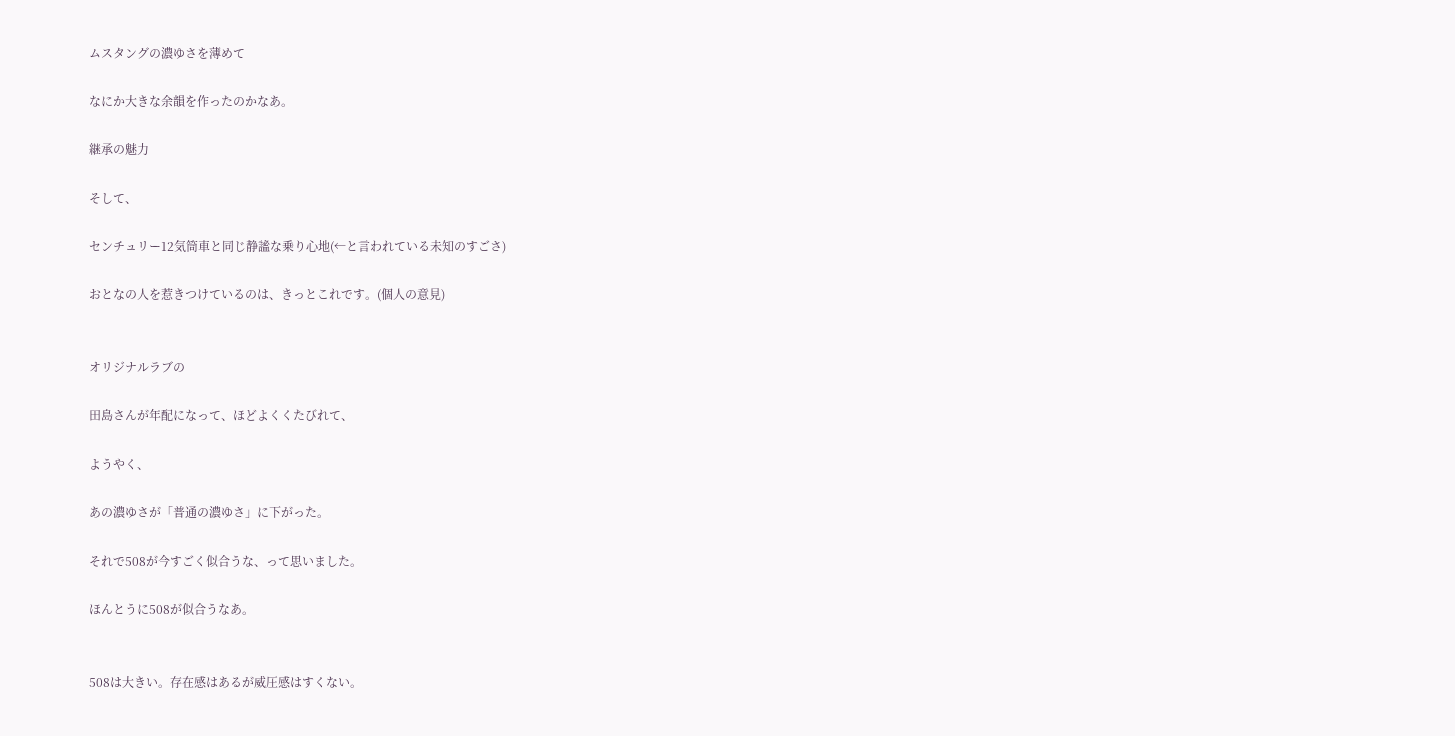ムスタングの濃ゆさを薄めて

なにか大きな余韻を作ったのかなあ。

継承の魅力

そして、

センチュリー12気筒車と同じ静謐な乗り心地(←と言われている未知のすごさ)

おとなの人を惹きつけているのは、きっとこれです。(個人の意見)


オリジナルラブの

田島さんが年配になって、ほどよくくたびれて、

ようやく、

あの濃ゆさが「普通の濃ゆさ」に下がった。

それで508が今すごく似合うな、って思いました。

ほんとうに508が似合うなあ。


508は大きい。存在感はあるが威圧感はすくない。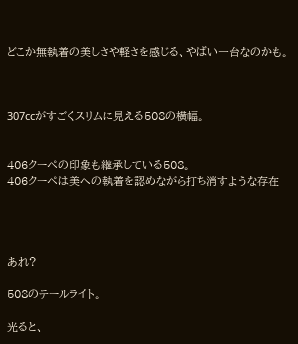どこか無執着の美しさや軽さを感じる、やばい一台なのかも。



307ccがすごくスリムに見える508の横幅。


406クーペの印象も継承している508。
406クーペは美への執着を認めながら打ち消すような存在




あれ?

508のテールライト。

光ると、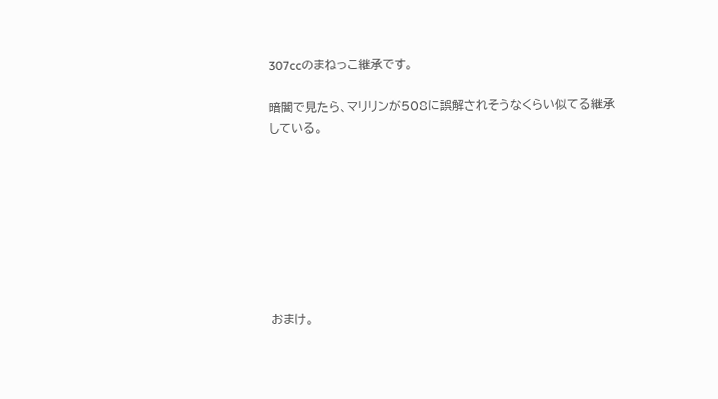307ccのまねっこ継承です。

暗闇で見たら、マリリンが508に誤解されそうなくらい似てる継承している。








おまけ。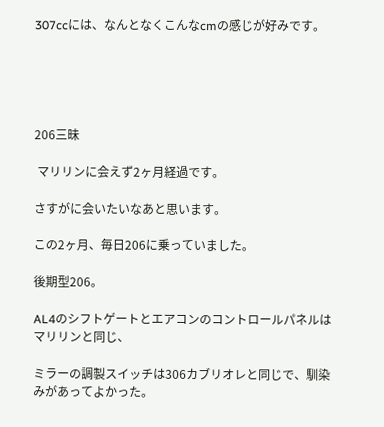307ccには、なんとなくこんなcmの感じが好みです。





206三昧

 マリリンに会えず2ヶ月経過です。

さすがに会いたいなあと思います。

この2ヶ月、毎日206に乗っていました。

後期型206。

AL4のシフトゲートとエアコンのコントロールパネルはマリリンと同じ、

ミラーの調製スイッチは306カブリオレと同じで、馴染みがあってよかった。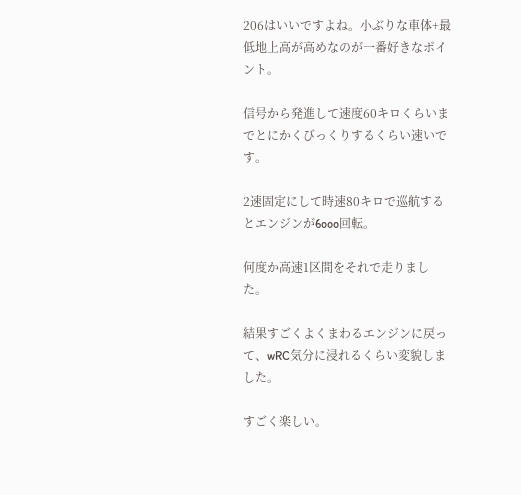206はいいですよね。小ぶりな車体+最低地上高が高めなのが一番好きなポイント。

信号から発進して速度60キロくらいまでとにかくびっくりするくらい速いです。

2速固定にして時速80キロで巡航するとエンジンが6ooo回転。

何度か高速1区間をそれで走りました。

結果すごくよくまわるエンジンに戻って、wRC気分に浸れるくらい変貌しました。

すごく楽しい。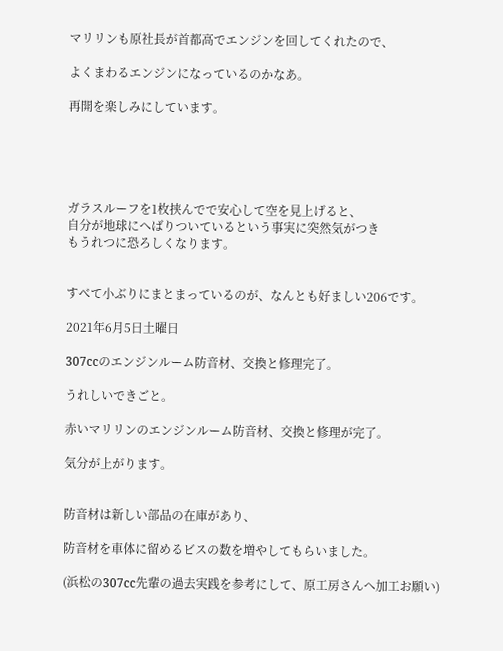マリリンも原社長が首都高でエンジンを回してくれたので、

よくまわるエンジンになっているのかなあ。

再開を楽しみにしています。





ガラスルーフを1枚挟んでで安心して空を見上げると、
自分が地球にへばりついているという事実に突然気がつき
もうれつに恐ろしくなります。


すべて小ぶりにまとまっているのが、なんとも好ましい206です。

2021年6月5日土曜日

307ccのエンジンルーム防音材、交換と修理完了。

うれしいできごと。

赤いマリリンのエンジンルーム防音材、交換と修理が完了。

気分が上がります。


防音材は新しい部品の在庫があり、

防音材を車体に留めるビスの数を増やしてもらいました。

(浜松の307cc先輩の過去実践を参考にして、原工房さんへ加工お願い)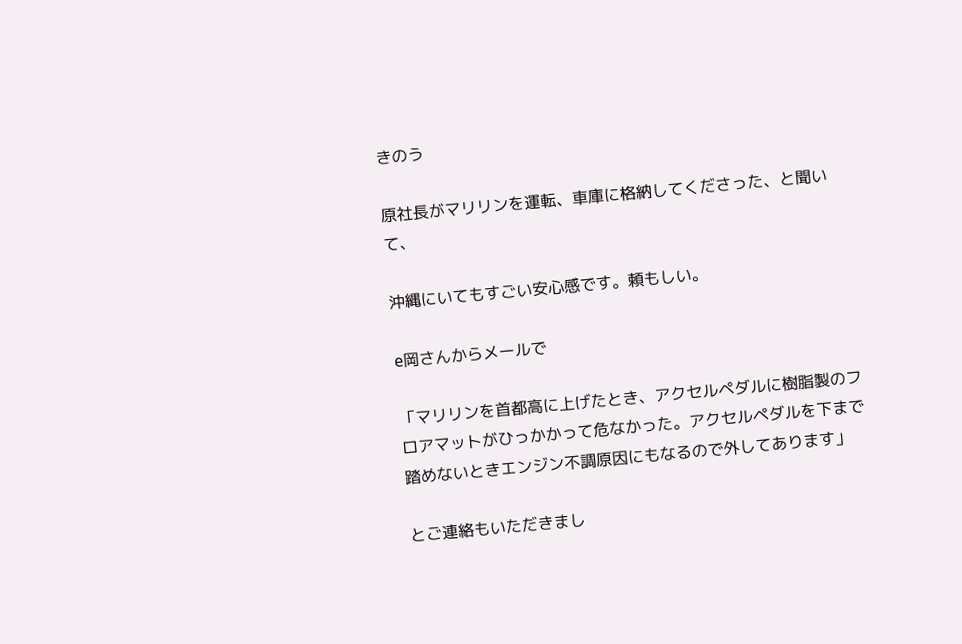きのう

原社長がマリリンを運転、車庫に格納してくださった、と聞いて、

沖縄にいてもすごい安心感です。頼もしい。

e岡さんからメールで

「マリリンを首都高に上げたとき、アクセルペダルに樹脂製のフロアマットがひっかかって危なかった。アクセルペダルを下まで踏めないときエンジン不調原因にもなるので外してあります」

とご連絡もいただきまし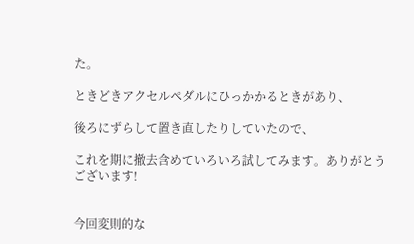た。

ときどきアクセルペダルにひっかかるときがあり、

後ろにずらして置き直したりしていたので、

これを期に撤去含めていろいろ試してみます。ありがとうございます!


今回変則的な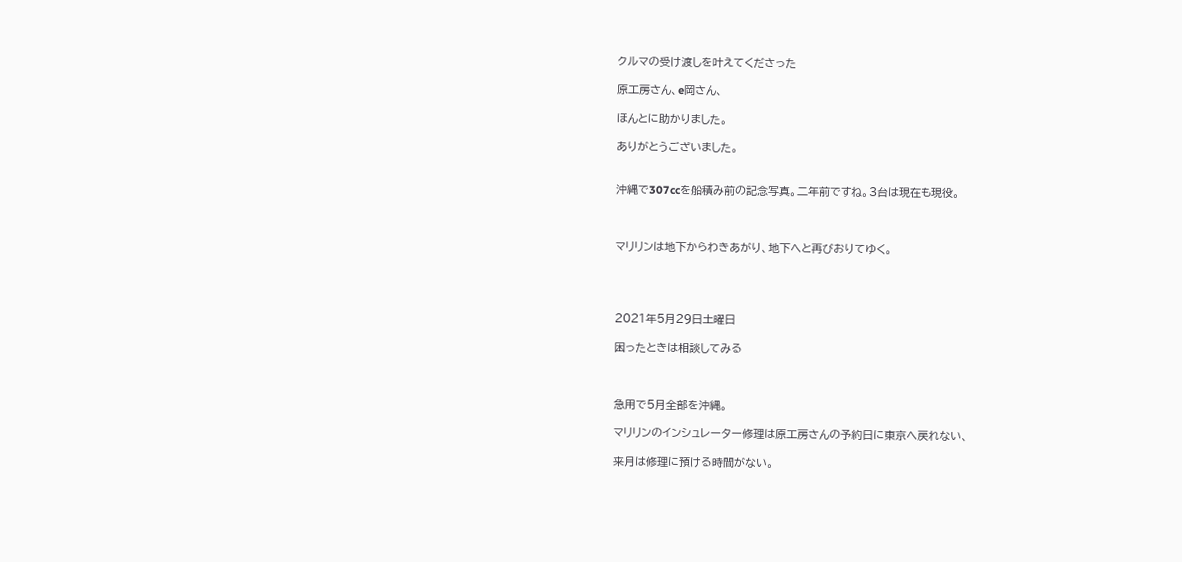クルマの受け渡しを叶えてくださった

原工房さん、e岡さん、

ほんとに助かりました。

ありがとうございました。


沖縄で307ccを船積み前の記念写真。二年前ですね。3台は現在も現役。



マリリンは地下からわきあがり、地下へと再びおりてゆく。




2021年5月29日土曜日

困ったときは相談してみる



急用で5月全部を沖縄。

マリリンのインシュレーター修理は原工房さんの予約日に東京へ戻れない、

来月は修理に預ける時間がない。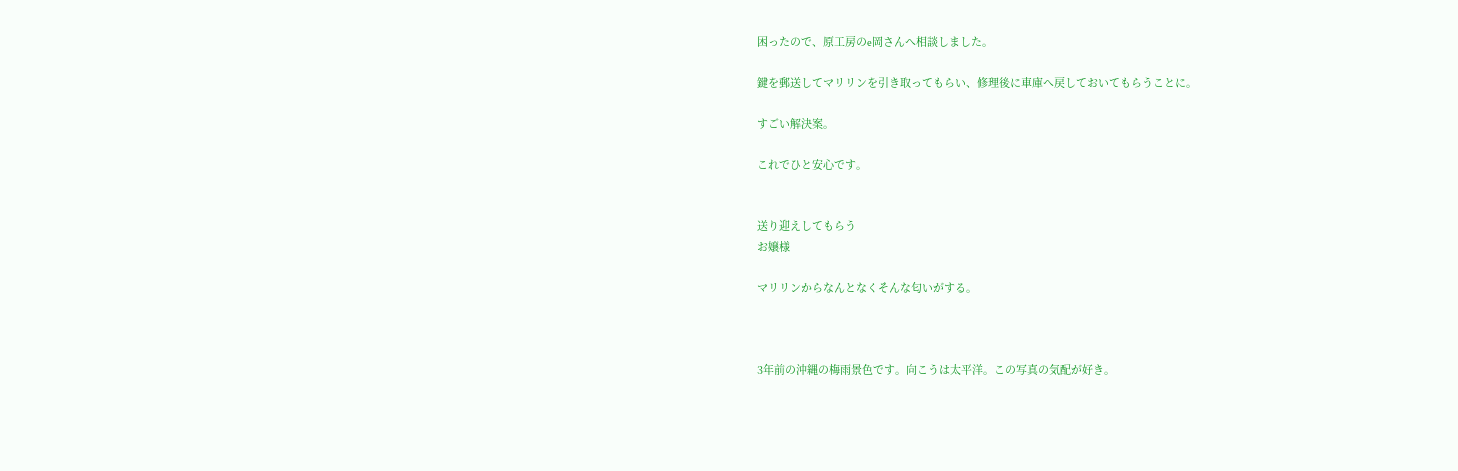困ったので、原工房のe岡さんへ相談しました。

鍵を郵送してマリリンを引き取ってもらい、修理後に車庫へ戻しておいてもらうことに。

すごい解決案。

これでひと安心です。


送り迎えしてもらう
お嬢様

マリリンからなんとなくそんな匂いがする。



3年前の沖縄の梅雨景色です。向こうは太平洋。この写真の気配が好き。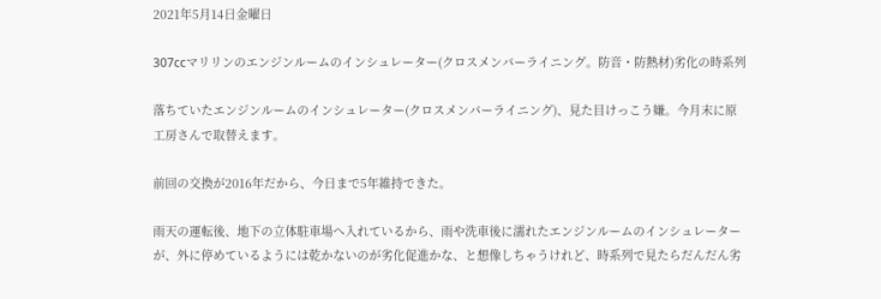2021年5月14日金曜日

307ccマリリンのエンジンルームのインシュレーター(クロスメンバーライニング。防音・防熱材)劣化の時系列

落ちていたエンジンルームのインシュレーター(クロスメンバーライニング)、見た目けっこう嫌。今月末に原工房さんで取替えます。

前回の交換が2016年だから、今日まで5年維持できた。

雨天の運転後、地下の立体駐車場へ入れているから、雨や洗車後に濡れたエンジンルームのインシュレーターが、外に停めているようには乾かないのが劣化促進かな、と想像しちゃうけれど、時系列で見たらだんだん劣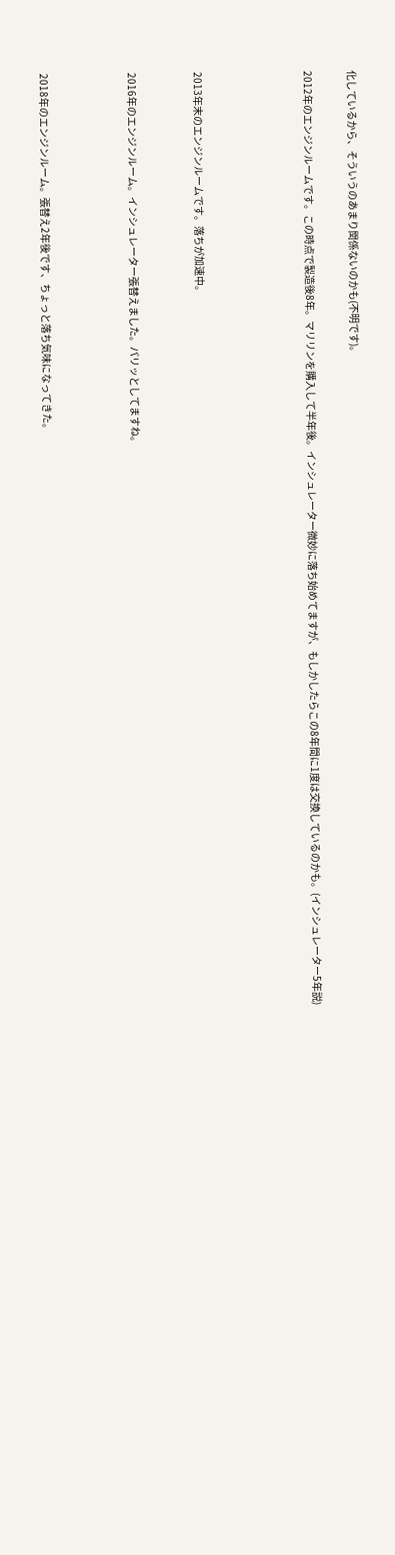化しているから、そういうのあまり関係ないのかも(不明です)。

2012年のエンジンルームです。この時点で製造後8年。マリリンを購入して半年後。インシュレーター微妙に落ち始めてますが、もしかしたらこの8年間に1度は交換しているのかも。(インシュレーター5年説)




2013年末のエンジンルームです。落ちが加速中。


2016年のエンジンルーム。インシュレーター張替えました。パリッとしてますね。



2018年のエンジンルーム。張替え2年後です、ちょっと落ち気味になってきた。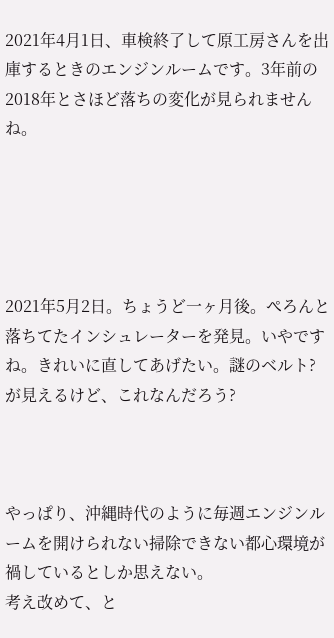2021年4月1日、車検終了して原工房さんを出庫するときのエンジンルームです。3年前の2018年とさほど落ちの変化が見られませんね。





2021年5月2日。ちょうど一ヶ月後。ぺろんと落ちてたインシュレーターを発見。いやですね。きれいに直してあげたい。謎のベルト?が見えるけど、これなんだろう?



やっぱり、沖縄時代のように毎週エンジンルームを開けられない掃除できない都心環境が
禍しているとしか思えない。
考え改めて、と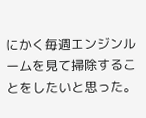にかく毎週エンジンルームを見て掃除することをしたいと思った。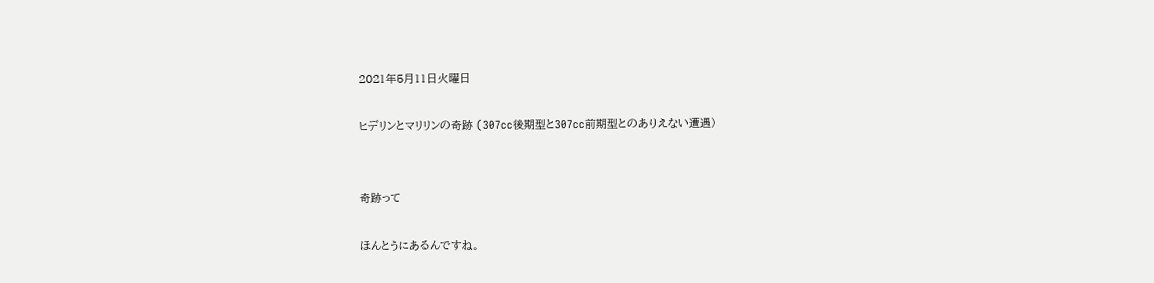2021年5月11日火曜日

ヒデリンとマリリンの奇跡 (307cc後期型と307cc前期型とのありえない遭遇)


奇跡って

ほんとうにあるんですね。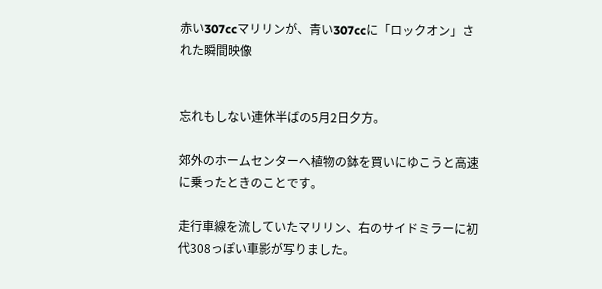赤い307ccマリリンが、青い307ccに「ロックオン」された瞬間映像


忘れもしない連休半ばの5月2日夕方。

郊外のホームセンターへ植物の鉢を買いにゆこうと高速に乗ったときのことです。

走行車線を流していたマリリン、右のサイドミラーに初代308っぽい車影が写りました。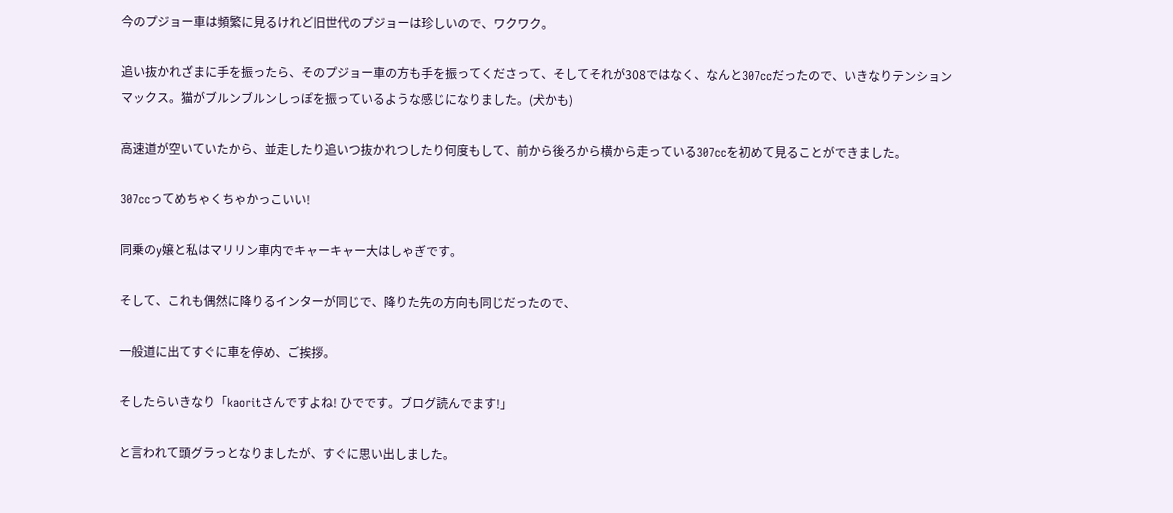今のプジョー車は頻繁に見るけれど旧世代のプジョーは珍しいので、ワクワク。

追い抜かれざまに手を振ったら、そのプジョー車の方も手を振ってくださって、そしてそれが308ではなく、なんと307ccだったので、いきなりテンションマックス。猫がブルンブルンしっぽを振っているような感じになりました。(犬かも)

高速道が空いていたから、並走したり追いつ抜かれつしたり何度もして、前から後ろから横から走っている307ccを初めて見ることができました。

307ccってめちゃくちゃかっこいい!

同乗のy嬢と私はマリリン車内でキャーキャー大はしゃぎです。

そして、これも偶然に降りるインターが同じで、降りた先の方向も同じだったので、

一般道に出てすぐに車を停め、ご挨拶。

そしたらいきなり「kaoritさんですよね! ひでです。ブログ読んでます!」

と言われて頭グラっとなりましたが、すぐに思い出しました。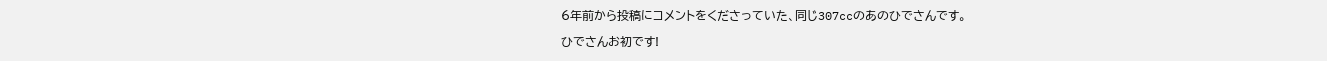6年前から投稿にコメントをくださっていた、同じ307ccのあのひでさんです。

ひでさんお初です!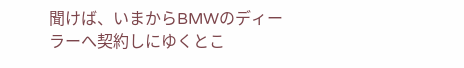聞けば、いまからBMWのディーラーへ契約しにゆくとこ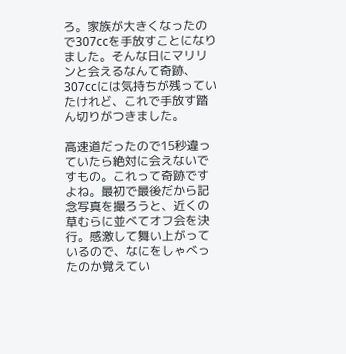ろ。家族が大きくなったので307ccを手放すことになりました。そんな日にマリリンと会えるなんて奇跡、307ccには気持ちが残っていたけれど、これで手放す踏ん切りがつきました。

高速道だったので15秒違っていたら絶対に会えないですもの。これって奇跡ですよね。最初で最後だから記念写真を撮ろうと、近くの草むらに並べてオフ会を決行。感激して舞い上がっているので、なにをしゃべったのか覚えてい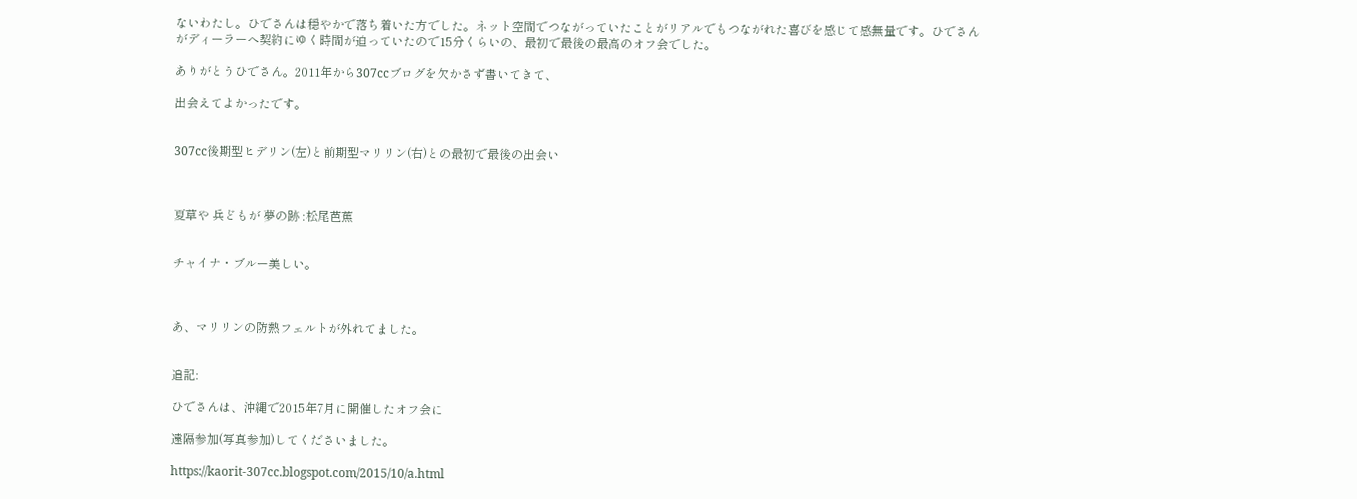ないわたし。ひでさんは穏やかで落ち着いた方でした。ネット空間でつながっていたことがリアルでもつながれた喜びを感じて感無量です。ひでさんがディーラーへ契約にゆく時間が迫っていたので15分くらいの、最初で最後の最高のオフ会でした。

ありがとうひでさん。2011年から307ccブログを欠かさず書いてきて、

出会えてよかったです。


307cc後期型ヒデリン(左)と前期型マリリン(右)との最初で最後の出会い



夏草や 兵どもが 夢の跡 :松尾芭蕉


チャイナ・ブルー美しい。



あ、マリリンの防熱フェルトが外れてました。


追記:

ひでさんは、沖縄で2015年7月に開催したオフ会に

遠隔参加(写真参加)してくださいました。

https://kaorit-307cc.blogspot.com/2015/10/a.html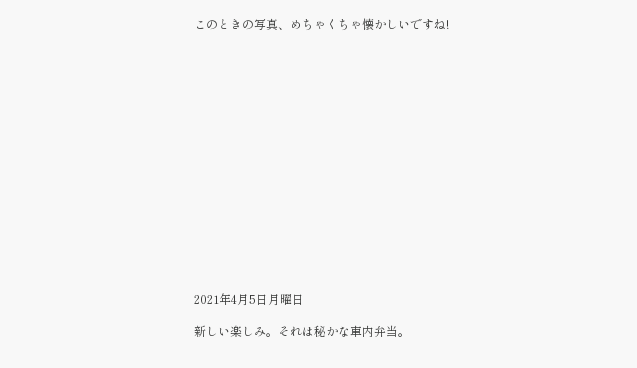このときの写真、めちゃくちゃ懐かしいですね!
















2021年4月5日月曜日

新しい楽しみ。それは秘かな車内弁当。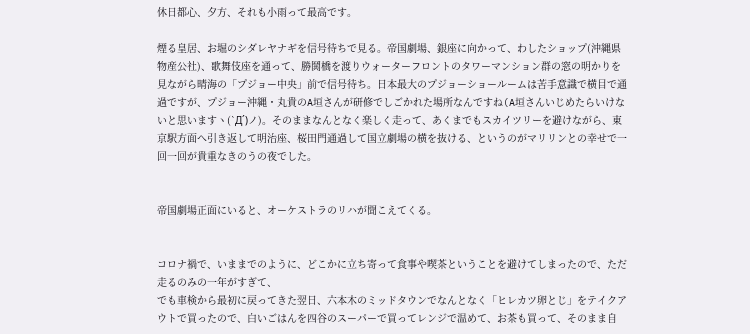休日都心、夕方、それも小雨って最高です。

煙る皇居、お堀のシダレヤナギを信号待ちで見る。帝国劇場、銀座に向かって、わしたショップ(沖縄県物産公社)、歌舞伎座を通って、勝鬨橋を渡りウォーターフロントのタワーマンション群の窓の明かりを見ながら晴海の「プジョー中央」前で信号待ち。日本最大のプジョーショールームは苦手意識で横目で通過ですが、プジョー沖縄・丸貴のA垣さんが研修でしごかれた場所なんですね(A垣さんいじめたらいけないと思いますヽ(`Д´)ノ)。そのままなんとなく楽しく走って、あくまでもスカイツリーを避けながら、東京駅方面へ引き返して明治座、桜田門通過して国立劇場の横を抜ける、というのがマリリンとの幸せで一回一回が貴重なきのうの夜でした。


帝国劇場正面にいると、オーケストラのリハが聞こえてくる。


コロナ禍で、いままでのように、どこかに立ち寄って食事や喫茶ということを避けてしまったので、ただ走るのみの一年がすぎて、
でも車検から最初に戻ってきた翌日、六本木のミッドタウンでなんとなく「ヒレカツ卵とじ」をテイクアウトで買ったので、白いごはんを四谷のスーパーで買ってレンジで温めて、お茶も買って、そのまま自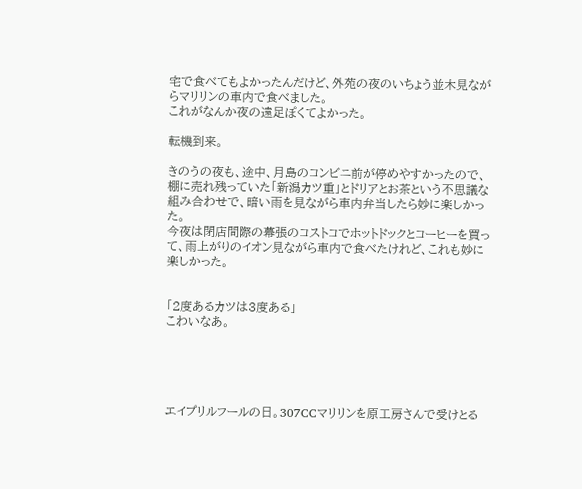宅で食べてもよかったんだけど、外苑の夜のいちょう並木見ながらマリリンの車内で食べました。
これがなんか夜の遠足ぽくてよかった。

転機到来。

きのうの夜も、途中、月島のコンビニ前が停めやすかったので、棚に売れ残っていた「新潟カツ重」とドリアとお茶という不思議な組み合わせで、暗い雨を見ながら車内弁当したら妙に楽しかった。
今夜は閉店間際の幕張のコストコでホットドックとコーヒーを買って、雨上がりのイオン見ながら車内で食べたけれど、これも妙に楽しかった。


「2度あるカツは3度ある」
こわいなあ。





エイプリルフールの日。307CCマリリンを原工房さんで受けとる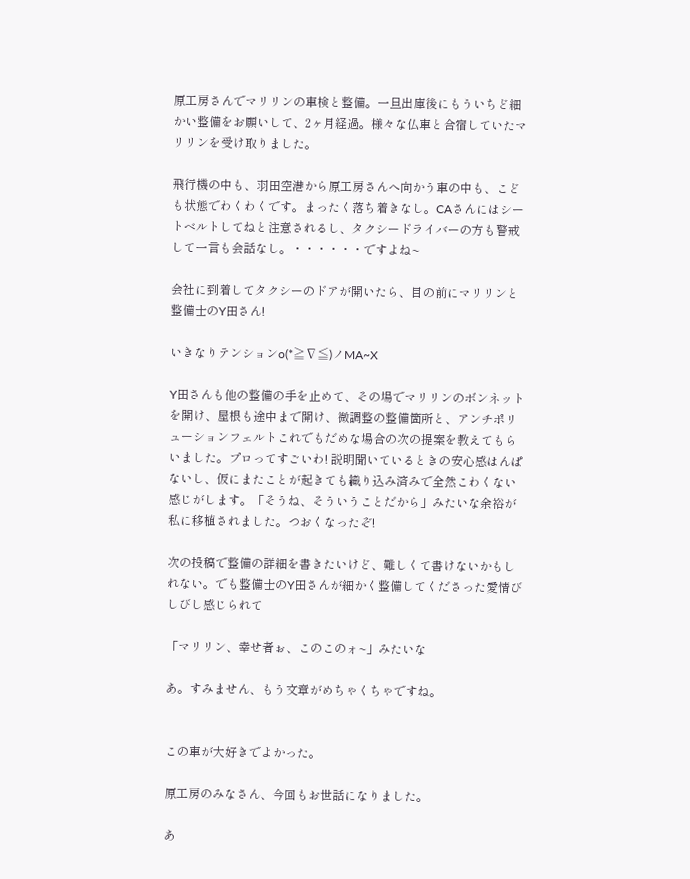原工房さんでマリリンの車検と整備。一旦出庫後にもういちど細かい整備をお願いして、2ヶ月経過。様々な仏車と合宿していたマリリンを受け取りました。

飛行機の中も、羽田空港から原工房さんへ向かう車の中も、こども状態でわくわくです。まったく落ち着きなし。CAさんにはシートベルトしてねと注意されるし、タクシードライバーの方も警戒して一言も会話なし。・・・・・・ですよね~

会社に到着してタクシーのドアが開いたら、目の前にマリリンと整備士のY田さん!

いきなりテンションo(*≧∇≦)ノMA~X

Y田さんも他の整備の手を止めて、その場でマリリンのボンネットを開け、屋根も途中まで開け、微調整の整備箇所と、アンチポリューションフェルトこれでもだめな場合の次の提案を教えてもらいました。プロってすごいわ! 説明聞いているときの安心感はんぱないし、仮にまたことが起きても織り込み済みで全然こわくない感じがします。「そうね、そういうことだから」みたいな余裕が私に移植されました。つおくなったぞ!

次の投稿で整備の詳細を書きたいけど、難しくて書けないかもしれない。でも整備士のY田さんが細かく整備してくださった愛情びしびし感じられて

「マリリン、幸せ者ぉ、このこのォ~」みたいな

あ。すみません、もう文章がめちゃくちゃですね。


この車が大好きでよかった。

原工房のみなさん、今回もお世話になりました。

あ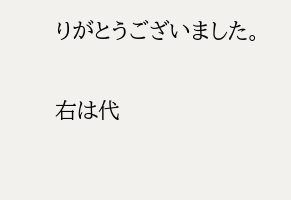りがとうございました。


右は代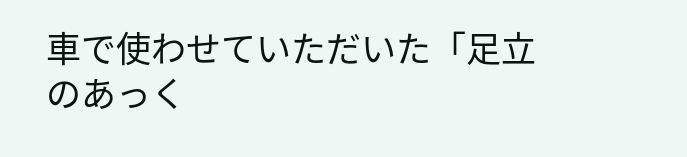車で使わせていただいた「足立のあっく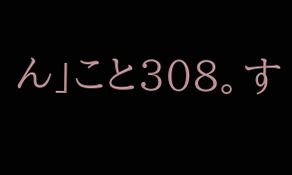ん」こと308。す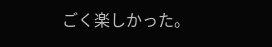ごく楽しかった。